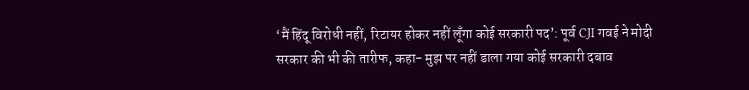‘मैं हिंदू विरोधी नहीं, रिटायर होकर नहीं लूँगा कोई सरकारी पद’: पूर्व CJI गवई ने मोदी सरकार की भी की तारीफ, कहा- मुझ पर नहीं डाला गया कोई सरकारी दबाव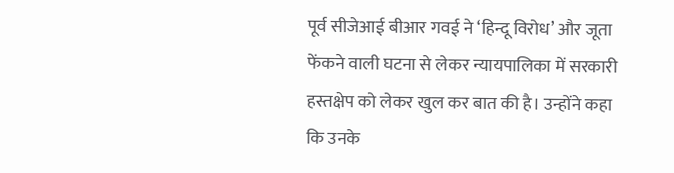पूर्व सीजेआई बीआर गवई ने ‘हिन्दू विरोध’ और जूता फेंकने वाली घटना से लेकर न्यायपालिका में सरकारी हस्तक्षेप को लेकर खुल कर बात की है। उन्होंने कहा कि उनके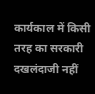कार्यकाल में किसी तरह का सरकारी दखलंदाजी नहीं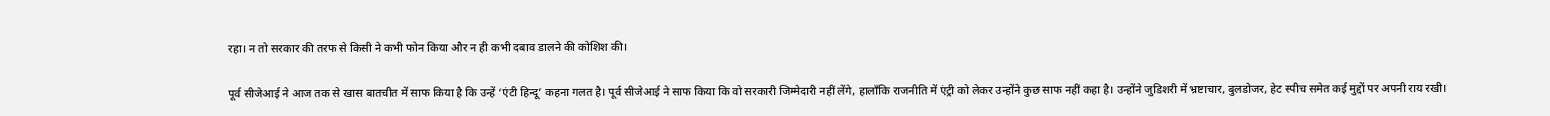रहा। न तो सरकार की तरफ से किसी ने कभी फोन किया और न ही कभी दबाव डालने की कोशिश की।

पूर्व सीजेआई ने आज तक से खास बातचीत में साफ किया है कि उन्हें ‘एंटी हिन्दू’ कहना गलत है। पूर्व सीजेआई ने साफ किया कि वो सरकारी जिम्मेदारी नहीं लेंगे, हालाँकि राजनीति में एंट्री को लेकर उन्होंने कुछ साफ नहीं कहा है। उन्होंने जुडिशरी में भ्रष्टाचार, बुलडोजर, हेट स्पीच समेत कई मुद्दों पर अपनी राय रखी।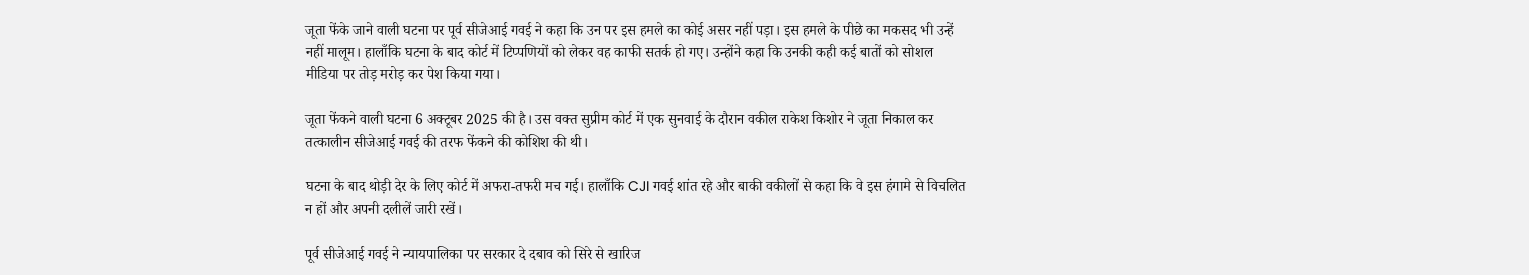जूता फेंके जाने वाली घटना पर पूर्व सीजेआई गवई ने कहा कि उन पर इस हमले का कोई असर नहीं पड़ा। इस हमले के पीछे का मकसद भी उन्हें नहीं मालूम। हालाँकि घटना के बाद कोर्ट में टिप्पणियों को लेकर वह काफी सतर्क हो गए। उन्होंने कहा कि उनकी कही कई बातों को सोशल मीडिया पर तोड़ मरोड़ कर पेश किया गया।

जूता फेंकने वाली घटना 6 अक्टूबर 2025 की है। उस वक्त सुप्रीम कोर्ट में एक सुनवाई के दौरान वकील राकेश किशोर ने जूता निकाल कर तत्कालीन सीजेआई गवई की तरफ फेंकने की कोशिश की थी।

घटना के बाद थोड़ी देर के लिए कोर्ट में अफरा-तफरी मच गई। हालाँकि CJI गवई शांत रहे और बाकी वकीलों से कहा कि वे इस हंगामे से विचलित न हों और अपनी दलीलें जारी रखें।

पूर्व सीजेआई गवई ने न्यायपालिका पर सरकार दे दबाव को सिरे से खारिज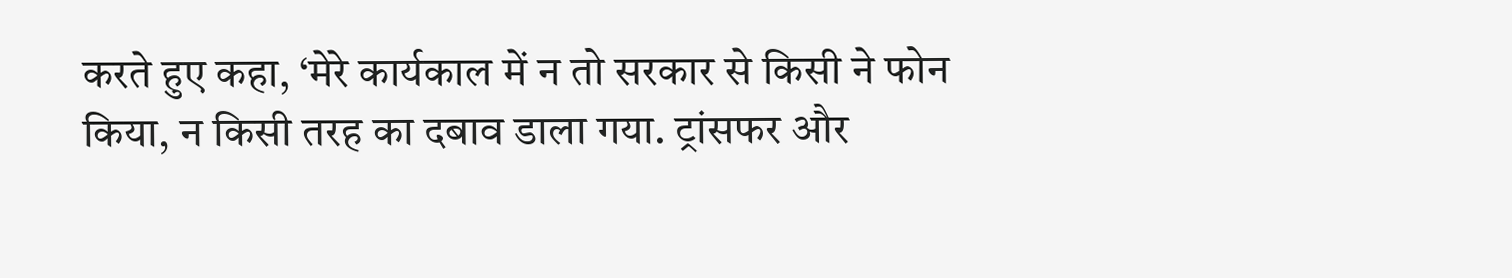करते हुए कहा, ‘मेरे कार्यकाल में न तो सरकार से किसी ने फोन किया, न किसी तरह का दबाव डाला गया. ट्रांसफर और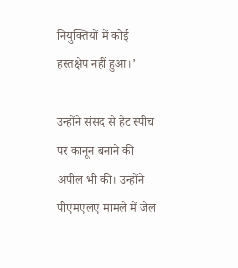नियुक्तियों में कोई हस्तक्षेप नहीं हुआ।’

उन्होंने संसद से हेट स्पीच पर कानून बनाने की अपील भी की। उन्होंने पीएमएलए मामले में जेल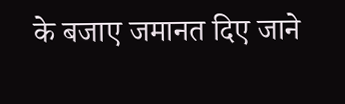के बजाए जमानत दिए जाने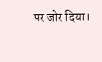पर जोर दिया।